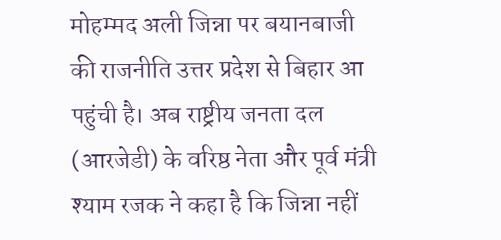मोहम्मद अली जिन्ना पर बयानबाजी की राजनीति उत्तर प्रदेश से बिहार आ पहुंची है। अब राष्ट्रीय जनता दल (आरजेडी) के वरिष्ठ नेता और पूर्व मंत्री श्याम रजक ने कहा है कि जिन्ना नहीं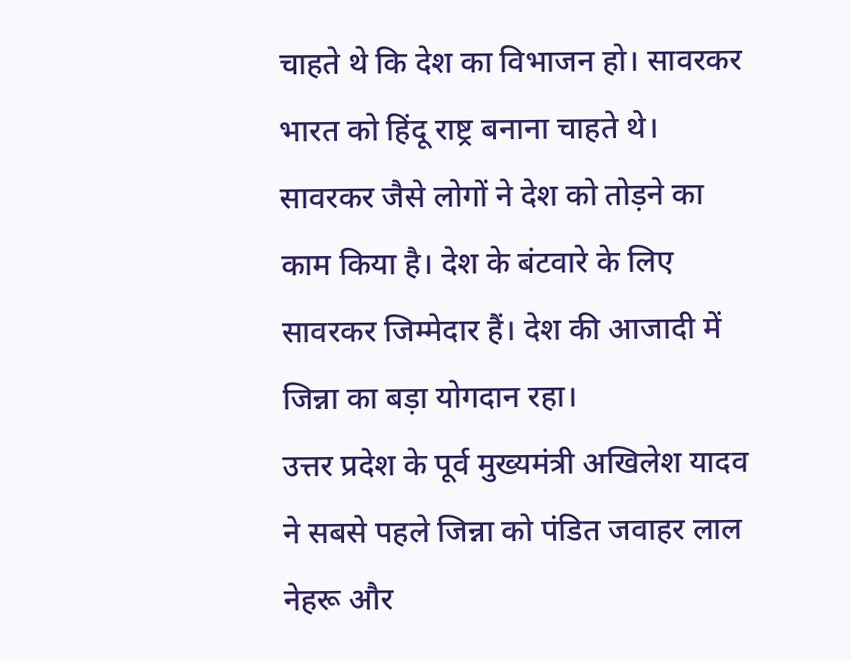चाहते थे कि देश का विभाजन हो। सावरकर भारत को हिंदू राष्ट्र बनाना चाहते थे। सावरकर जैसे लोगों ने देश को तोड़ने का काम किया है। देश के बंटवारे के लिए सावरकर जिम्मेदार हैं। देश की आजादी में जिन्ना का बड़ा योगदान रहा।
उत्तर प्रदेश के पूर्व मुख्यमंत्री अखिलेश यादव ने सबसे पहले जिन्ना को पंडित जवाहर लाल नेहरू और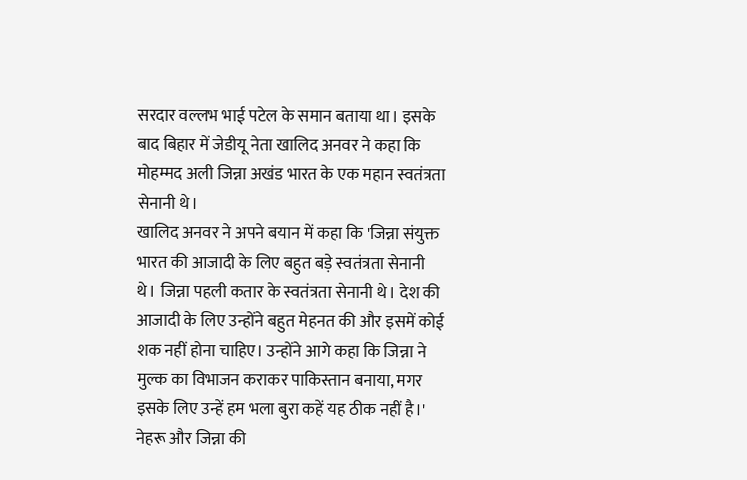सरदार वल्लभ भाई पटेल के समान बताया था। इसके बाद बिहार में जेडीयू नेता खालिद अनवर ने कहा कि मोहम्मद अली जिन्ना अखंड भारत के एक महान स्वतंत्रता सेनानी थे।
खालिद अनवर ने अपने बयान में कहा कि 'जिन्ना संयुक्त भारत की आजादी के लिए बहुत बड़े स्वतंत्रता सेनानी थे। जिन्ना पहली कतार के स्वतंत्रता सेनानी थे। देश की आजादी के लिए उन्होंने बहुत मेहनत की और इसमें कोई शक नहीं होना चाहिए। उन्होंने आगे कहा कि जिन्ना ने मुल्क का विभाजन कराकर पाकिस्तान बनाया, मगर इसके लिए उन्हें हम भला बुरा कहें यह ठीक नहीं है।'
नेहरू और जिन्ना की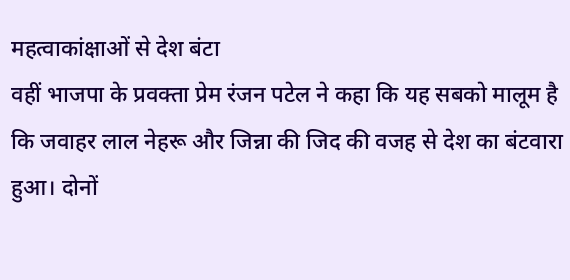महत्वाकांक्षाओं से देश बंटा
वहीं भाजपा के प्रवक्ता प्रेम रंजन पटेल ने कहा कि यह सबको मालूम है कि जवाहर लाल नेहरू और जिन्ना की जिद की वजह से देश का बंटवारा हुआ। दोनों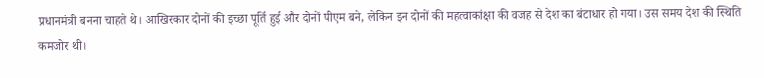प्रधानमंत्री बनना चाहते थे। आखिरकार दोनों की इच्छा पूर्ति हुई और दोनों पीएम बने, लेकिन इन दोनों की महत्वाकांक्षा की वजह से देश का बंटाधार हो गया। उस समय देश की स्थिति कमजोर थी।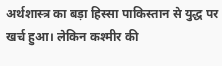अर्थशास्त्र का बड़ा हिस्सा पाकिस्तान से युद्ध पर खर्च हुआ। लेकिन कश्मीर की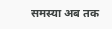समस्या अब तक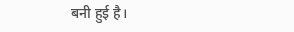बनी हुई है।